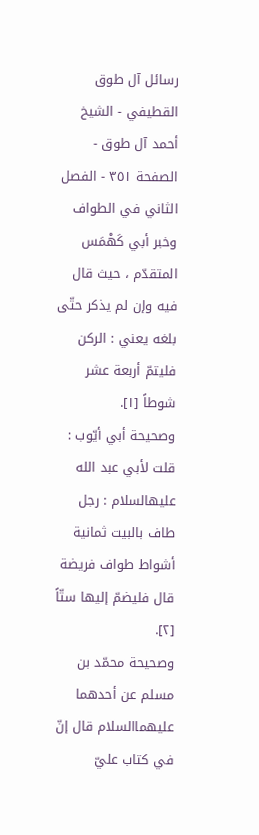رسائل آل طوق القطيفي - الشيخ أحمد آل طوق - الصفحة ٣٥١ - الفصل الثاني في الطواف
وخبر أبي كَهْمَس المتقدّم ، حيث قال فيه وإن لم يذكر حتّى بلغه يعني : الركن فليتمّ أربعة عشر شوطاً [١].
وصحيحة أبي أيّوب : قلت لأبي عبد الله عليهالسلام : رجل طاف بالبيت ثمانية أشواط طواف فريضة قال فليضمّ إليها ستّاً [٢].
وصحيحة محمّد بن مسلم عن أحدهما عليهماالسلام قال إنّ في كتاب عليّ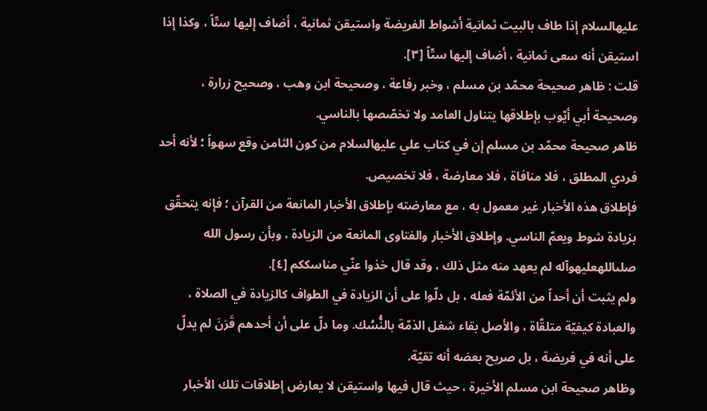عليهالسلام إذا طاف بالبيت ثمانية أشواط الفريضة واستيقن ثمانية ، أضاف إليها ستّاً ، وكذا إذا استيقن أنه سعى ثمانية ، أضاف إليها ستّاً [٣].
قلت : ظاهر صحيحة محمّد بن مسلم ، وخبر رفاعة ، وصحيحة ابن وهب ، وصحيح زرارة ، وصحيحة أبي أيّوب بإطلاقها يتناول العامد ولا تخصّصها بالناسي.
ظاهر صحيحة محمّد بن مسلم إن في كتاب علي عليهالسلام من كون الثامن وقع سهواً ؛ لأنه أحد فردي المطلق ، فلا منافاة ، فلا معارضة ، فلا تخصيص.
فإطلاق هذه الأخبار غير معمول به ، مع معارضته بإطلاق الأخبار المانعة من القرآن ؛ فإنه يتحقّق بزيادة شوط ويعمّ الناسي. وإطلاق الأخبار والفتاوى المانعة من الزيادة ، وبأن رسول الله صلىاللهعليهوآله لم يعهد منه مثل ذلك ، وقد قال خذوا عنّي مناسككم [٤].
ولم يثبت أن أحداً من الأئمّة فعله ، بل دلّوا على أن الزيادة في الطواف كالزيادة في الصلاة ، والعبادة كيفيّة متلقّاة ، والأصل بقاء شغل الذمّة بالنُّسُك. وما دلّ على أن أحدهم قَرَنَ لم يدلّ على أنه في فريضة ، بل صريح بعضه أنه تقيّة.
وظاهر صحيحة ابن مسلم الأخيرة ، حيث قال فيها واستيقن لا يعارض إطلاقات تلك الأخبار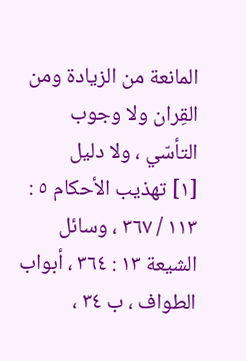المانعة من الزيادة ومن القِران ولا وجوب التأسّي ، ولا دليل
[١] تهذيب الأحكام ٥ : ١١٣ / ٣٦٧ ، وسائل الشيعة ١٣ : ٣٦٤ ، أبواب الطواف ، ب ٣٤ ،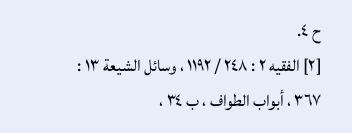ح ٤.
[٢] الفقيه ٢ : ٢٤٨ / ١١٩٢ ، وسائل الشيعة ١٣ : ٣٦٧ ، أبواب الطواف ، ب ٣٤ ،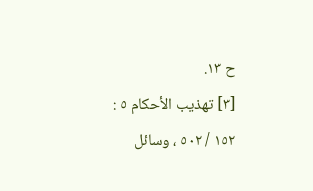ح ١٣.
[٣] تهذيب الأحكام ٥ : ١٥٢ / ٥٠٢ ، وسائل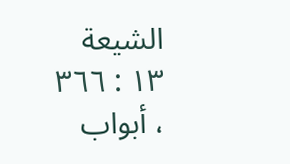الشيعة ١٣ : ٣٦٦ ، أبواب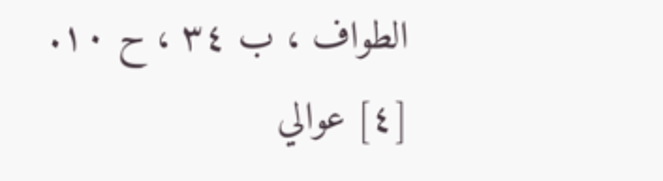الطواف ، ب ٣٤ ، ح ١٠.
[٤] عوالي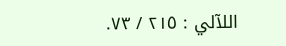اللآلي : ٢١٥ / ٧٣.